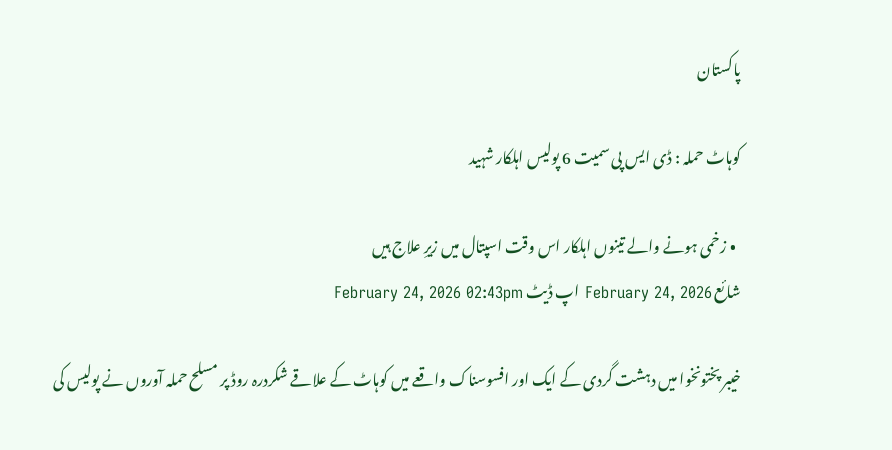پاکستان

کوہاٹ حملہ : ڈی ایس پی سمیت 6 پولیس اہلکار شہید

  • زخمی ہونے والے تینوں اہلکار اس وقت اسپتال میں زیرِ علاج ہیں
شائع February 24, 2026 اپ ڈیٹ February 24, 2026 02:43pm

خیبر پختونخوا میں دہشت گردی کے ایک اور افسوسناک واقعے میں کوہاٹ کے علاقے شکردرہ روڈ پر مسلح حملہ آوروں نے پولیس کی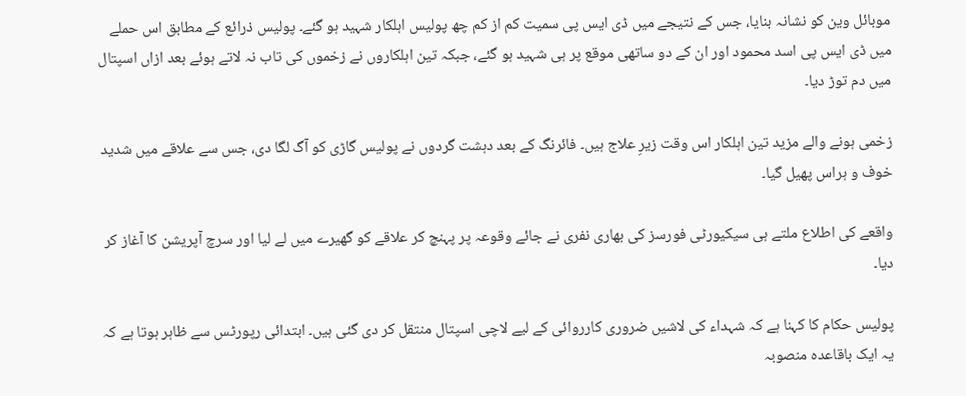موبائل وین کو نشانہ بنایا، جس کے نتیجے میں ڈی ایس پی سمیت کم از کم چھ پولیس اہلکار شہید ہو گئے۔ پولیس ذرائع کے مطابق اس حملے میں ڈی ایس پی اسد محمود اور ان کے دو ساتھی موقع پر ہی شہید ہو گئے، جبکہ تین اہلکاروں نے زخموں کی تاب نہ لاتے ہوئے بعد ازاں اسپتال میں دم توڑ دیا۔

زخمی ہونے والے مزید تین اہلکار اس وقت زیرِ علاج ہیں۔ فائرنگ کے بعد دہشت گردوں نے پولیس گاڑی کو آگ لگا دی، جس سے علاقے میں شدید خوف و ہراس پھیل گیا۔

واقعے کی اطلاع ملتے ہی سیکیورٹی فورسز کی بھاری نفری نے جائے وقوعہ پر پہنچ کر علاقے کو گھیرے میں لے لیا اور سرچ آپریشن کا آغاز کر دیا۔

پولیس حکام کا کہنا ہے کہ شہداء کی لاشیں ضروری کارروائی کے لیے لاچی اسپتال منتقل کر دی گئی ہیں۔ ابتدائی رپورٹس سے ظاہر ہوتا ہے کہ یہ ایک باقاعدہ منصوبہ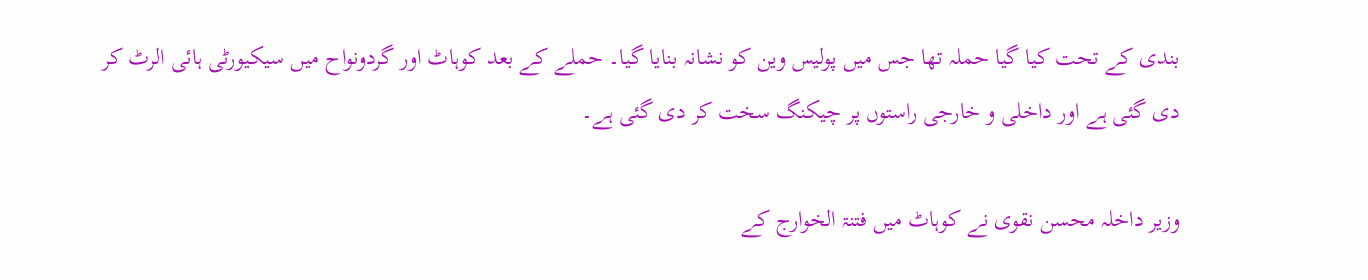بندی کے تحت کیا گیا حملہ تھا جس میں پولیس وین کو نشانہ بنایا گیا۔ حملے کے بعد کوہاٹ اور گردونواح میں سیکیورٹی ہائی الرٹ کر دی گئی ہے اور داخلی و خارجی راستوں پر چیکنگ سخت کر دی گئی ہے۔

وزیر داخلہ محسن نقوی نے کوہاٹ میں فتنۃ الخوارج کے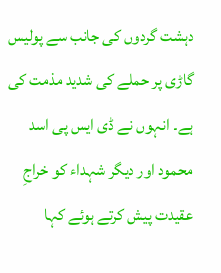دہشت گردوں کی جانب سے پولیس گاڑی پر حملے کی شدید مذمت کی ہے۔ انہوں نے ڈی ایس پی اسد محمود اور دیگر شہداء کو خراجِ عقیدت پیش کرتے ہوئے کہا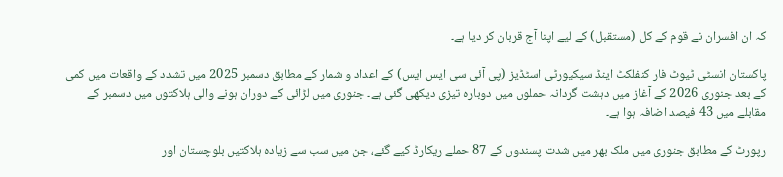کہ ان افسران نے قوم کے کل (مستقبل) کے لیے اپنا آج قربان کر دیا ہے۔

پاکستان انسٹی ٹیوٹ فار کنفلکٹ اینڈ سیکیورٹی اسٹڈیز (پی آئی سی ایس ایس) کے اعداد و شمار کے مطابق دسمبر 2025 میں تشدد کے واقعات میں کمی کے بعد جنوری 2026 کے آغاز میں دہشت گردانہ حملوں میں دوبارہ تیزی دیکھی گئی ہے۔ جنوری میں لڑائی کے دوران ہونے والی ہلاکتوں میں دسمبر کے مقابلے میں 43 فیصد اضافہ ہوا ہے۔

رپورٹ کے مطابق جنوری میں ملک بھر میں شدت پسندوں کے 87 حملے ریکارڈ کیے گئے، جن میں سب سے زیادہ ہلاکتیں بلوچستان اور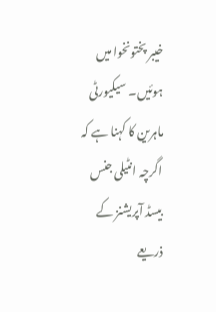خیبر پختونخوا میں ہوئیں۔ سیکیورٹی ماہرین کا کہنا ہے کہ اگرچہ انٹیلی جنس بیسڈ آپریشنز کے ذریعے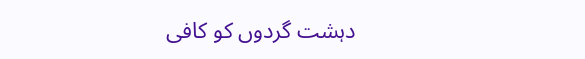دہشت گردوں کو کافی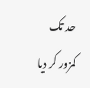حد تک کمزور کر دیا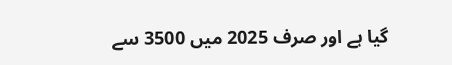گیا ہے اور صرف 2025 میں 3500 سے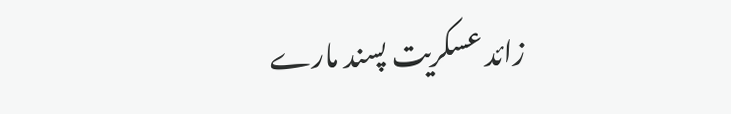زائد عسکریت پسند مارے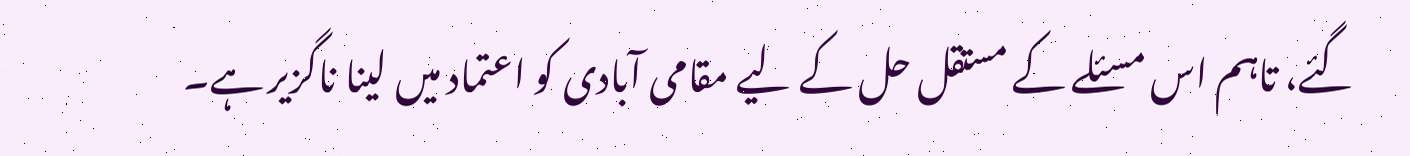گئے، تاہم اس مسئلے کے مستقل حل کے لیے مقامی آبادی کو اعتماد میں لینا ناگزیر ہے۔